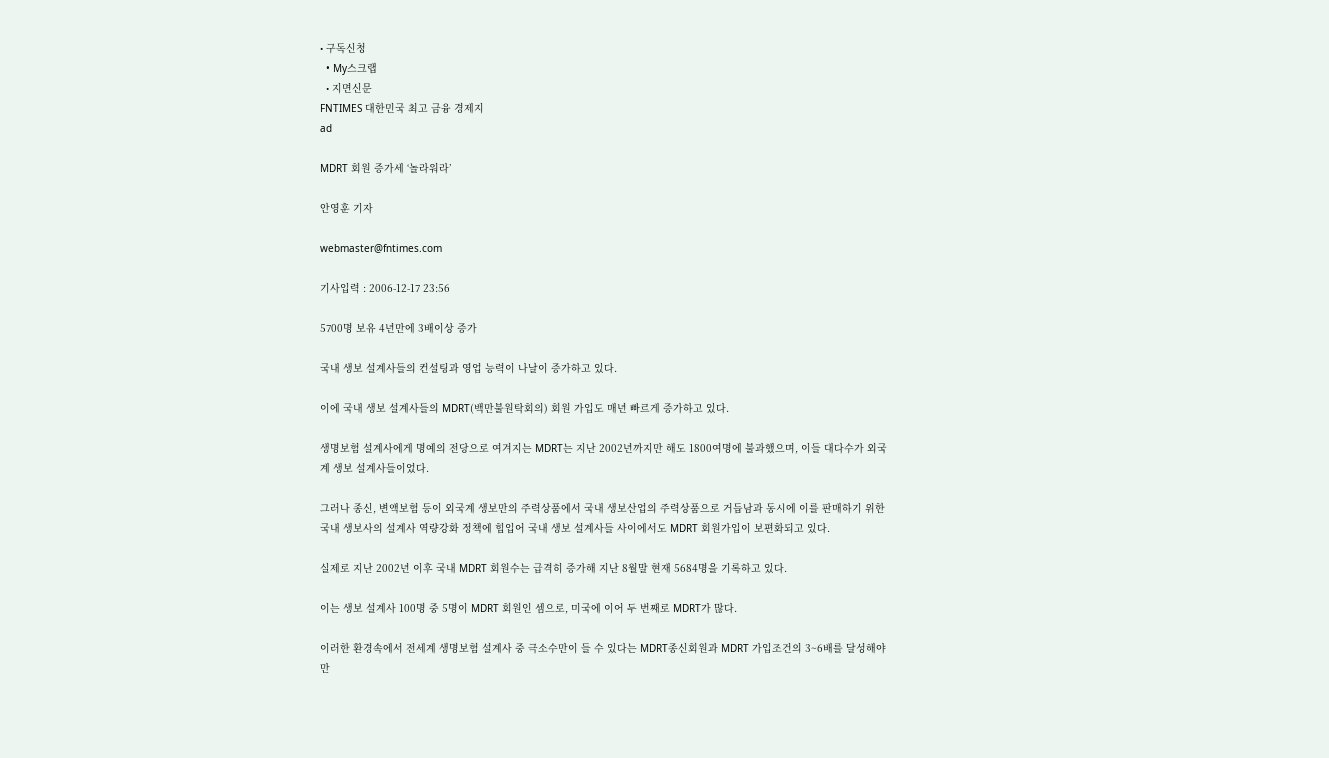• 구독신청
  • My스크랩
  • 지면신문
FNTIMES 대한민국 최고 금융 경제지
ad

MDRT 회원 증가세 ‘놀라워라’

안영훈 기자

webmaster@fntimes.com

기사입력 : 2006-12-17 23:56

5700명 보유 4년만에 3배이상 증가

국내 생보 설계사들의 컨설팅과 영업 능력이 나날이 증가하고 있다.

이에 국내 생보 설계사들의 MDRT(백만불원탁회의) 회원 가입도 매년 빠르게 증가하고 있다.

생명보험 설계사에게 명예의 전당으로 여겨지는 MDRT는 지난 2002년까지만 해도 1800여명에 불과했으며, 이들 대다수가 외국계 생보 설계사들이었다.

그러나 종신, 변액보험 등이 외국계 생보만의 주력상품에서 국내 생보산업의 주력상품으로 거듭남과 동시에 이를 판매하기 위한 국내 생보사의 설계사 역량강화 정책에 힙입어 국내 생보 설계사들 사이에서도 MDRT 회원가입이 보편화되고 있다.

실제로 지난 2002년 이후 국내 MDRT 회원수는 급격히 증가해 지난 8월말 현재 5684명을 기록하고 있다.

이는 생보 설계사 100명 중 5명이 MDRT 회원인 셈으로, 미국에 이어 두 번째로 MDRT가 많다.

이러한 환경속에서 전세계 생명보험 설계사 중 극소수만이 들 수 있다는 MDRT종신회원과 MDRT 가입조건의 3~6배를 달성해야만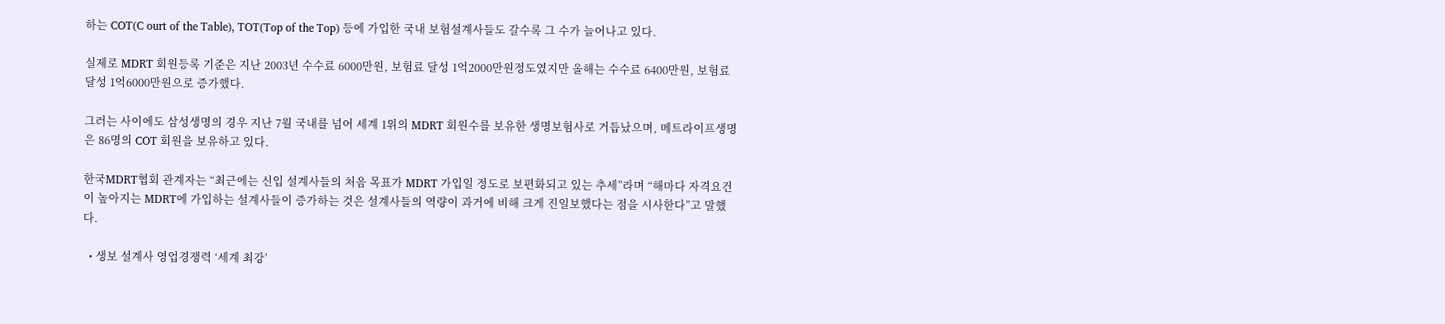하는 COT(C ourt of the Table), TOT(Top of the Top) 등에 가입한 국내 보험설계사들도 갈수록 그 수가 늘어나고 있다.

실제로 MDRT 회원등록 기준은 지난 2003년 수수료 6000만원, 보험료 달성 1억2000만원정도였지만 올해는 수수료 6400만원, 보험료 달성 1억6000만원으로 증가했다.

그러는 사이에도 삼성생명의 경우 지난 7월 국내를 넘어 세계 1위의 MDRT 회원수를 보유한 생명보험사로 거듭났으며, 메트라이프생명은 86명의 COT 회원을 보유하고 있다.

한국MDRT협회 관계자는 “최근에는 신입 설계사들의 처음 목표가 MDRT 가입일 정도로 보편화되고 있는 추세”라며 “해마다 자격요건이 높아지는 MDRT에 가입하는 설계사들이 증가하는 것은 설계사들의 역량이 과거에 비해 크게 진일보했다는 점을 시사한다”고 말했다.

  • 생보 설계사 영업경쟁력 ‘세계 최강’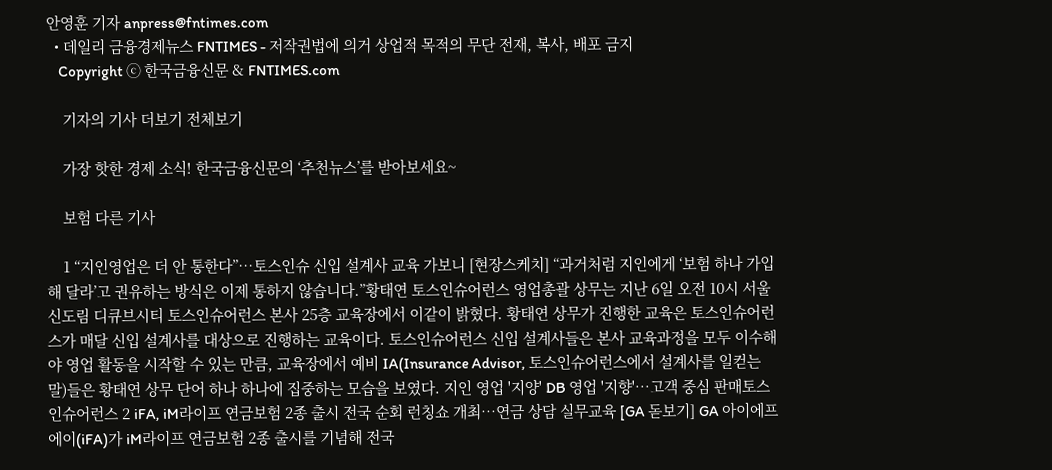안영훈 기자 anpress@fntimes.com
  • 데일리 금융경제뉴스 FNTIMES - 저작권법에 의거 상업적 목적의 무단 전재, 복사, 배포 금지
    Copyright ⓒ 한국금융신문 & FNTIMES.com

    기자의 기사 더보기 전체보기

    가장 핫한 경제 소식! 한국금융신문의 ‘추천뉴스’를 받아보세요~

    보험 다른 기사

    1 “지인영업은 더 안 통한다”…토스인슈 신입 설계사 교육 가보니 [현장스케치] “과거처럼 지인에게 ‘보험 하나 가입해 달라’고 권유하는 방식은 이제 통하지 않습니다.”황태연 토스인슈어런스 영업총괄 상무는 지난 6일 오전 10시 서울 신도림 디큐브시티 토스인슈어런스 본사 25층 교육장에서 이같이 밝혔다. 황태연 상무가 진행한 교육은 토스인슈어런스가 매달 신입 설계사를 대상으로 진행하는 교육이다. 토스인슈어런스 신입 설계사들은 본사 교육과정을 모두 이수해야 영업 활동을 시작할 수 있는 만큼, 교육장에서 예비 IA(Insurance Advisor, 토스인슈어런스에서 설계사를 일컫는 말)들은 황태연 상무 단어 하나 하나에 집중하는 모습을 보였다. 지인 영업 '지양' DB 영업 '지향'…고객 중심 판매토스인슈어런스 2 iFA, iM라이프 연금보험 2종 출시 전국 순회 런칭쇼 개최…연금 상담 실무교육 [GA 돋보기] GA 아이에프에이(iFA)가 iM라이프 연금보험 2종 출시를 기념해 전국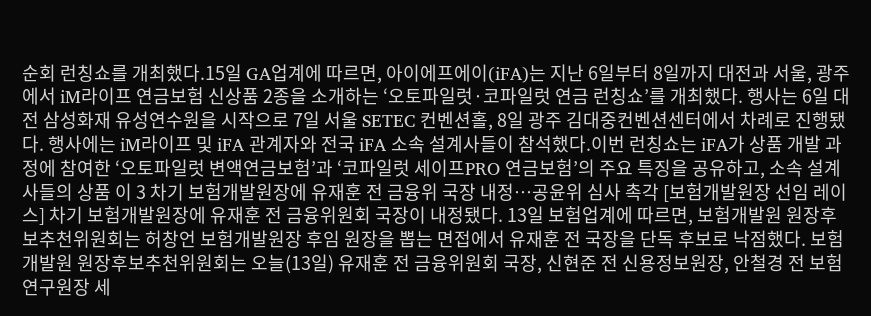순회 런칭쇼를 개최했다.15일 GA업계에 따르면, 아이에프에이(iFA)는 지난 6일부터 8일까지 대전과 서울, 광주에서 iM라이프 연금보험 신상품 2종을 소개하는 ‘오토파일럿·코파일럿 연금 런칭쇼’를 개최했다. 행사는 6일 대전 삼성화재 유성연수원을 시작으로 7일 서울 SETEC 컨벤션홀, 8일 광주 김대중컨벤션센터에서 차례로 진행됐다. 행사에는 iM라이프 및 iFA 관계자와 전국 iFA 소속 설계사들이 참석했다.이번 런칭쇼는 iFA가 상품 개발 과정에 참여한 ‘오토파일럿 변액연금보험’과 ‘코파일럿 세이프PRO 연금보험’의 주요 특징을 공유하고, 소속 설계사들의 상품 이 3 차기 보험개발원장에 유재훈 전 금융위 국장 내정…공윤위 심사 촉각 [보험개발원장 선임 레이스] 차기 보험개발원장에 유재훈 전 금융위원회 국장이 내정됐다. 13일 보험업계에 따르면, 보험개발원 원장후보추천위원회는 허창언 보험개발원장 후임 원장을 뽑는 면접에서 유재훈 전 국장을 단독 후보로 낙점했다. 보험개발원 원장후보추천위원회는 오늘(13일) 유재훈 전 금융위원회 국장, 신현준 전 신용정보원장, 안철경 전 보험연구원장 세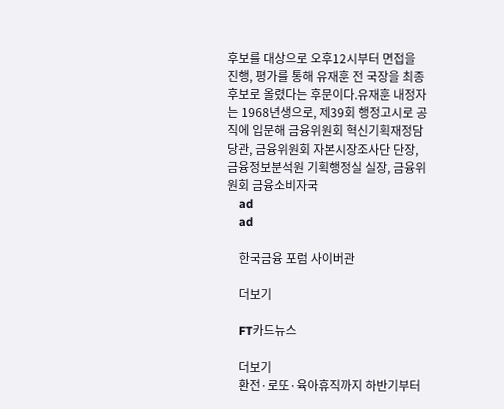후보를 대상으로 오후12시부터 면접을 진행, 평가를 통해 유재훈 전 국장을 최종 후보로 올렸다는 후문이다.유재훈 내정자는 1968년생으로, 제39회 행정고시로 공직에 입문해 금융위원회 혁신기획재정담당관, 금융위원회 자본시장조사단 단장, 금융정보분석원 기획행정실 실장, 금융위원회 금융소비자국
    ad
    ad

    한국금융 포럼 사이버관

    더보기

    FT카드뉴스

    더보기
    환전·로또·육아휴직까지 하반기부터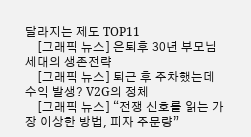달라지는 제도 TOP11
    [그래픽 뉴스] 은퇴후 30년 부모님 세대의 생존전략
    [그래픽 뉴스] 퇴근 후 주차했는데 수익 발생? V2G의 정체
    [그래픽 뉴스] “전쟁 신호를 읽는 가장 이상한 방법, 피자 주문량”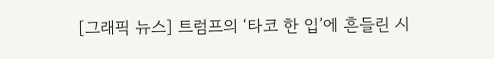[그래픽 뉴스] 트럼프의 ‘타코 한 입’에 흔들린 시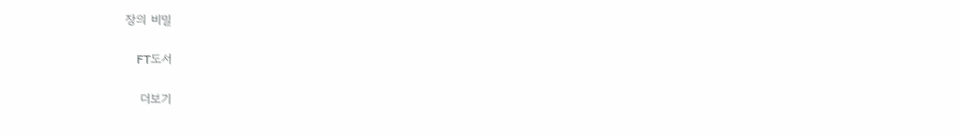장의 비밀

    FT도서

    더보기